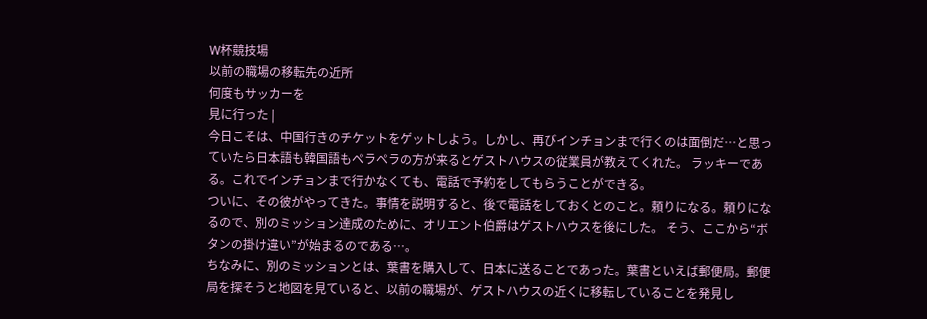W杯競技場
以前の職場の移転先の近所
何度もサッカーを
見に行った |
今日こそは、中国行きのチケットをゲットしよう。しかし、再びインチョンまで行くのは面倒だ…と思っていたら日本語も韓国語もペラペラの方が来るとゲストハウスの従業員が教えてくれた。 ラッキーである。これでインチョンまで行かなくても、電話で予約をしてもらうことができる。
ついに、その彼がやってきた。事情を説明すると、後で電話をしておくとのこと。頼りになる。頼りになるので、別のミッション達成のために、オリエント伯爵はゲストハウスを後にした。 そう、ここから“ボタンの掛け違い”が始まるのである…。
ちなみに、別のミッションとは、葉書を購入して、日本に送ることであった。葉書といえば郵便局。郵便局を探そうと地図を見ていると、以前の職場が、ゲストハウスの近くに移転していることを発見し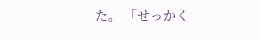た。 「せっかく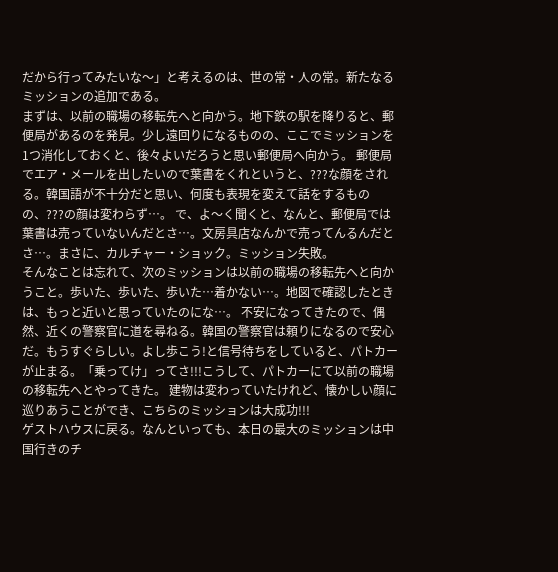だから行ってみたいな〜」と考えるのは、世の常・人の常。新たなるミッションの追加である。
まずは、以前の職場の移転先へと向かう。地下鉄の駅を降りると、郵便局があるのを発見。少し遠回りになるものの、ここでミッションを1つ消化しておくと、後々よいだろうと思い郵便局へ向かう。 郵便局でエア・メールを出したいので葉書をくれというと、???な顔をされる。韓国語が不十分だと思い、何度も表現を変えて話をするものの、???の顔は変わらず…。 で、よ〜く聞くと、なんと、郵便局では葉書は売っていないんだとさ…。文房具店なんかで売ってんるんだとさ…。まさに、カルチャー・ショック。ミッション失敗。
そんなことは忘れて、次のミッションは以前の職場の移転先へと向かうこと。歩いた、歩いた、歩いた…着かない…。地図で確認したときは、もっと近いと思っていたのにな…。 不安になってきたので、偶然、近くの警察官に道を尋ねる。韓国の警察官は頼りになるので安心だ。もうすぐらしい。よし歩こう!と信号待ちをしていると、パトカーが止まる。「乗ってけ」ってさ!!!こうして、パトカーにて以前の職場の移転先へとやってきた。 建物は変わっていたけれど、懐かしい顔に巡りあうことができ、こちらのミッションは大成功!!!
ゲストハウスに戻る。なんといっても、本日の最大のミッションは中国行きのチ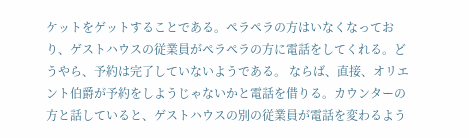ケットをゲットすることである。ペラペラの方はいなくなっており、ゲストハウスの従業員がペラペラの方に電話をしてくれる。どうやら、予約は完了していないようである。 ならば、直接、オリエント伯爵が予約をしようじゃないかと電話を借りる。カウンターの方と話していると、ゲストハウスの別の従業員が電話を変わるよう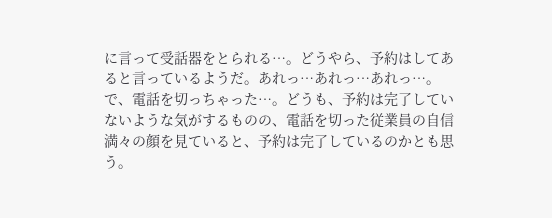に言って受話器をとられる…。どうやら、予約はしてあると言っているようだ。あれっ…あれっ…あれっ…。 で、電話を切っちゃった…。どうも、予約は完了していないような気がするものの、電話を切った従業員の自信満々の顔を見ていると、予約は完了しているのかとも思う。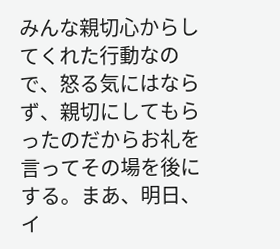みんな親切心からしてくれた行動なので、怒る気にはならず、親切にしてもらったのだからお礼を言ってその場を後にする。まあ、明日、イ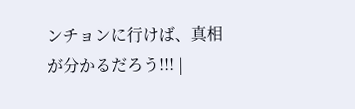ンチョンに行けば、真相が分かるだろう!!! |